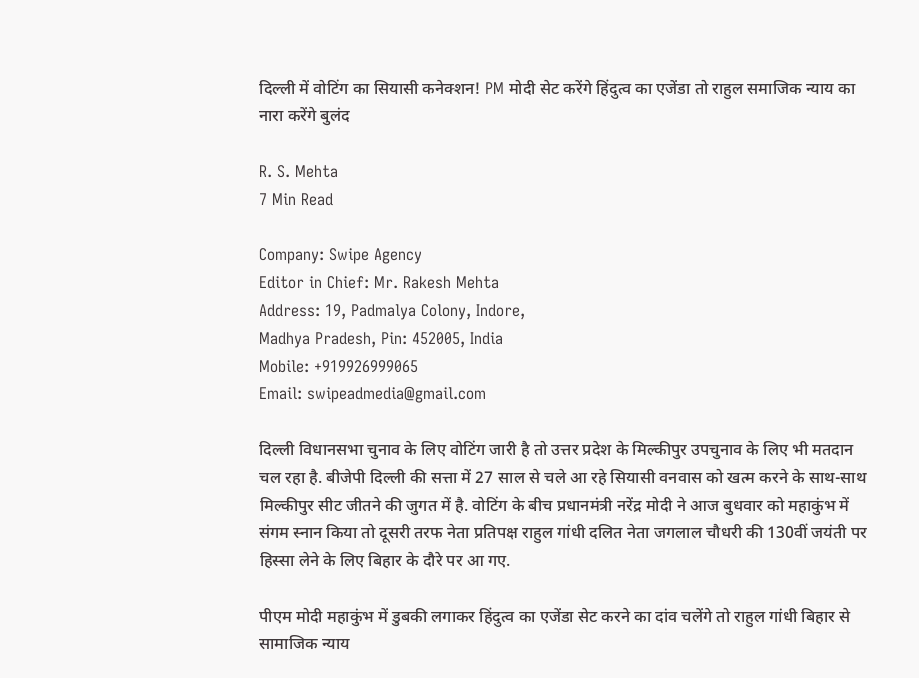दिल्ली में वोटिंग का सियासी कनेक्शन! PM मोदी सेट करेंगे हिंदुत्व का एजेंडा तो राहुल समाजिक न्याय का नारा करेंगे बुलंद

R. S. Mehta
7 Min Read

Company: Swipe Agency
Editor in Chief: Mr. Rakesh Mehta
Address: 19, Padmalya Colony, Indore,
Madhya Pradesh, Pin: 452005, India
Mobile: +919926999065
Email: swipeadmedia@gmail.com

दिल्ली विधानसभा चुनाव के लिए वोटिंग जारी है तो उत्तर प्रदेश के मिल्कीपुर उपचुनाव के लिए भी मतदान चल रहा है. बीजेपी दिल्ली की सत्ता में 27 साल से चले आ रहे सियासी वनवास को खत्म करने के साथ-साथ मिल्कीपुर सीट जीतने की जुगत में है. वोटिंग के बीच प्रधानमंत्री नरेंद्र मोदी ने आज बुधवार को महाकुंभ में संगम स्नान किया तो दूसरी तरफ नेता प्रतिपक्ष राहुल गांधी दलित नेता जगलाल चौधरी की 130वीं जयंती पर हिस्सा लेने के लिए बिहार के दौरे पर आ गए.

पीएम मोदी महाकुंभ में डुबकी लगाकर हिंदुत्व का एजेंडा सेट करने का दांव चलेंगे तो राहुल गांधी बिहार से सामाजिक न्याय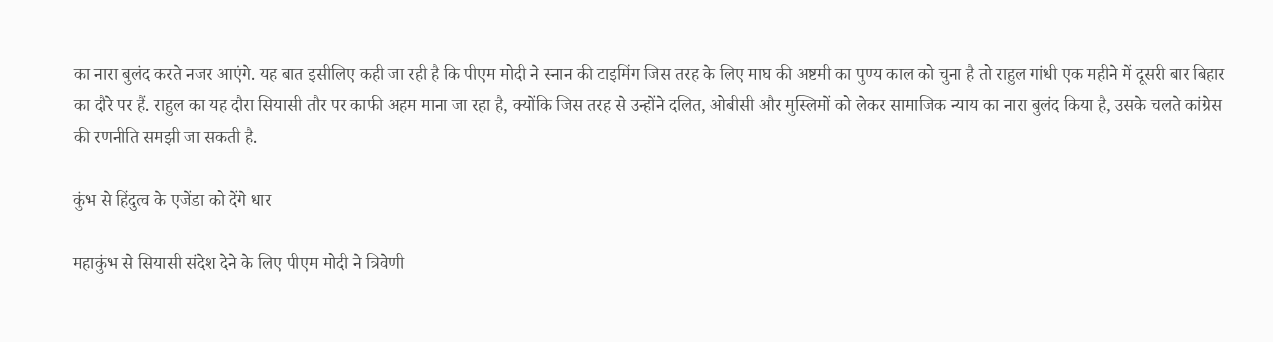का नारा बुलंद करते नजर आएंगे. यह बात इसीलिए कही जा रही है कि पीएम मोदी ने स्नान की टाइमिंग जिस तरह के लिए माघ की अष्टमी का पुण्य काल को चुना है तो राहुल गांधी एक महीने में दूसरी बार बिहार का दौरे पर हैं. राहुल का यह दौरा सियासी तौर पर काफी अहम माना जा रहा है, क्योंकि जिस तरह से उन्होंने दलित, ओबीसी और मुस्लिमों को लेकर सामाजिक न्याय का नारा बुलंद किया है, उसके चलते कांग्रेस की रणनीति समझी जा सकती है.

कुंभ से हिंदुत्व के एजेंडा को देंगे धार

महाकुंभ से सियासी संदेश देने के लिए पीएम मोदी ने त्रिवेणी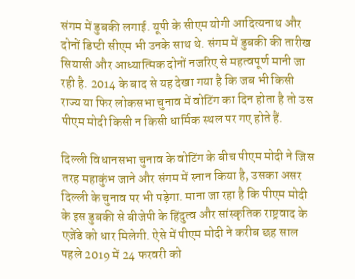संगम में डुबकी लगाई. यूपी के सीएम योगी आदित्यनाथ और दोनों डिप्टी सीएम भी उनके साथ थे. संगम में डुबकी की तारीख सियासी और आध्यात्मिक दोनों नजरिए से महत्वपूर्ण मानी जा रही है. 2014 के बाद से यह देखा गया है कि जब भी किसी राज्य या फिर लोकसभा चुनाव में वोटिंग का दिन होता है तो उस पीएम मोदी किसी न किसी धार्मिक स्थल पर गए होते हैं.

दिल्ली विधानसभा चुनाव के वोटिंग के बीच पीएम मोदी ने जिस तरह महाकुंभ जाने और संगम में स्नान किया है, उसका असर दिल्ली के चुनाव पर भी पड़ेगा. माना जा रहा है कि पीएम मोदी के इस डुबकी से बीजेपी के हिंदुत्व और सांस्कृतिक राष्ट्रवाद के एजेंडे को धार मिलेगी. ऐसे में पीएम मोदी ने करीब छह साल पहले 2019 में 24 फरवरी को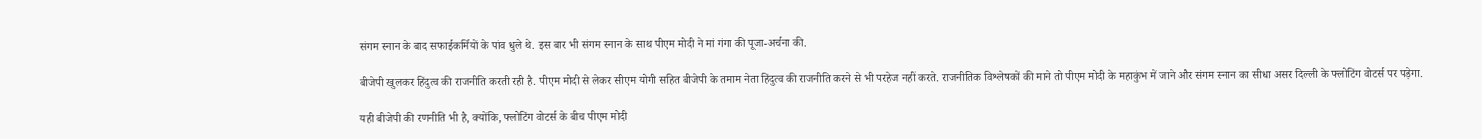संगम स्नान के बाद सफाईकर्मियों के पांव धुले थे. इस बार भी संगम स्नान के साथ पीएम मोदी ने मां गंगा की पूजा-अर्चना की.

बीजेपी खुलकर हिंदुत्व की राजनीति करती रही है. पीएम मोदी से लेकर सीएम योगी सहित बीजेपी के तमाम नेता हिंदुत्व की राजनीति करने से भी परहेज नहीं करते. राजनीतिक विश्लेषकों की माने तो पीएम मोदी के महाकुंभ में जाने और संगम स्नान का सीधा असर दिल्ली के फ्लोटिंग वोटर्स पर पड़ेगा.

यही बीजेपी की रणनीति भी है, क्योंकि, फ्लोटिंग वोटर्स के बीच पीएम मोदी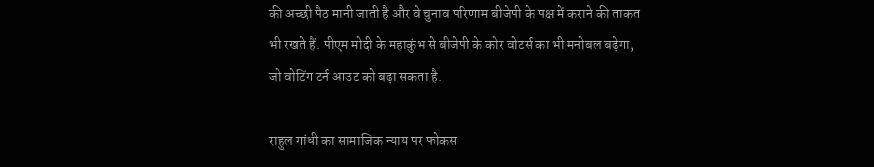की अच्छी पैठ मानी जाती है और वे चुनाव परिणाम बीजेपी के पक्ष में कराने की ताकत भी रखते हैं. पीएम मोदी के महाकुंभ से बीजेपी के कोर वोटर्स का भी मनोबल बढ़ेगा, जो वोटिंग टर्न आउट को बढ़ा सकता है.

राहुल गांधी का सामाजिक न्याय पर फोकस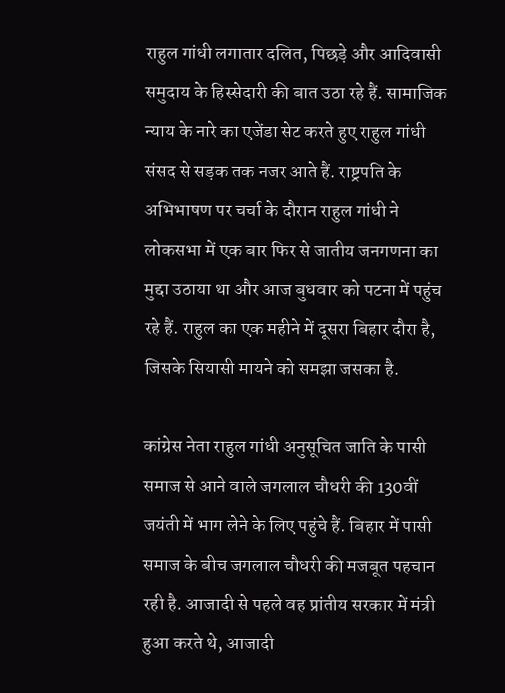राहुल गांधी लगातार दलित, पिछड़े और आदिवासी समुदाय के हिस्सेदारी की बात उठा रहे हैं. सामाजिक न्याय के नारे का एजेंडा सेट करते हुए राहुल गांधी संसद से सड़क तक नजर आते हैं. राष्ट्रपति के अभिभाषण पर चर्चा के दौरान राहुल गांधी ने लोकसभा में एक बार फिर से जातीय जनगणना का मुद्दा उठाया था और आज बुधवार को पटना में पहुंच रहे हैं. राहुल का एक महीने में दूसरा बिहार दौरा है, जिसके सियासी मायने को समझा जसका है.

कांग्रेस नेता राहुल गांधी अनुसूचित जाति के पासी समाज से आने वाले जगलाल चौधरी की 130वीं जयंती में भाग लेने के लिए पहुंचे हैं. बिहार में पासी समाज के बीच जगलाल चौधरी की मजबूत पहचान रही है. आजादी से पहले वह प्रांतीय सरकार में मंत्री हुआ करते थे, आजादी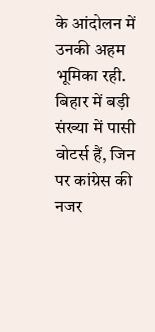के आंदोलन में उनकी अहम भूमिका रही. बिहार में बड़ी संख्या में पासी वोटर्स हैं, जिन पर कांग्रेस की नजर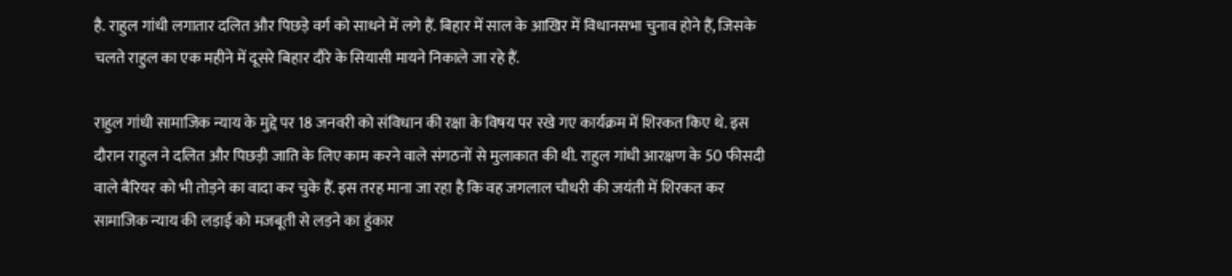है. राहुल गांधी लगातार दलित और पिछड़े वर्ग को साधने में लगे हैं. बिहार में साल के आखिर में विधानसभा चुनाव होने हैं, जिसके चलते राहुल का एक महीने में दूसरे बिहार दौरे के सियासी मायने निकाले जा रहे हैं.

राहुल गांधी सामाजिक न्याय के मुद्दे पर 18 जनवरी को संविधान की रक्षा के विषय पर रखे गए कार्यक्रम में शिरकत किए थे. इस दौरान राहुल ने दलित और पिछड़ी जाति के लिए काम करने वाले संगठनों से मुलाकात की थी. राहुल गांधी आरक्षण के 50 फीसदी वाले बैरियर को भी तोड़ने का वादा कर चुके हैं. इस तरह माना जा रहा है कि वह जगलाल चौधरी की जयंती में शिरकत कर सामाजिक न्याय की लड़ाई को मजबूती से लड़ने का हुंकार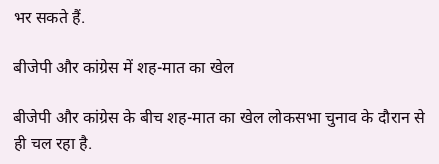भर सकते हैं.

बीजेपी और कांग्रेस में शह-मात का खेल

बीजेपी और कांग्रेस के बीच शह-मात का खेल लोकसभा चुनाव के दौरान से ही चल रहा है.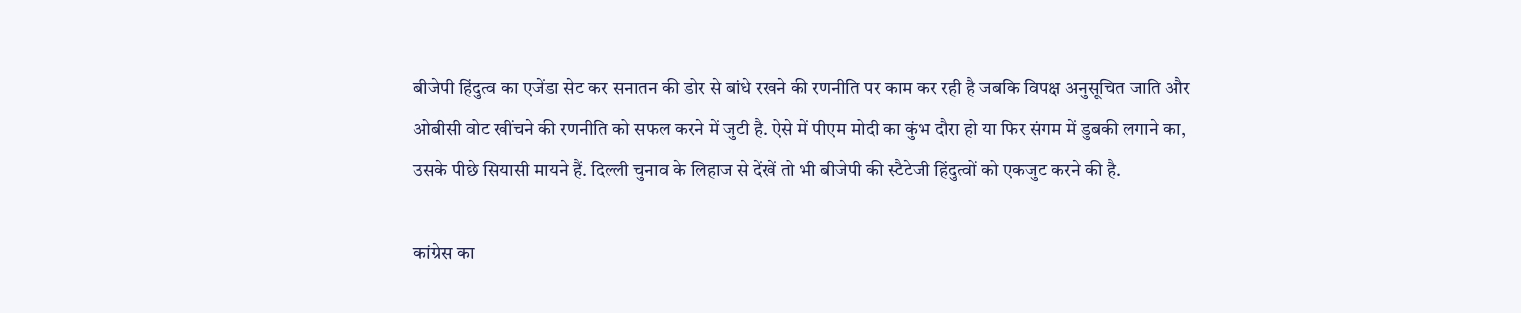बीजेपी हिंदुत्व का एजेंडा सेट कर सनातन की डोर से बांधे रखने की रणनीति पर काम कर रही है जबकि विपक्ष अनुसूचित जाति और ओबीसी वोट खींचने की रणनीति को सफल करने में जुटी है. ऐसे में पीएम मोदी का कुंभ दौरा हो या फिर संगम में डुबकी लगाने का, उसके पीछे सियासी मायने हैं. दिल्ली चुनाव के लिहाज से देंखें तो भी बीजेपी की स्टैटेजी हिंदुत्वों को एकजुट करने की है.

कांग्रेस का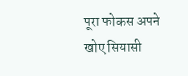पूरा फोकस अपने खोए सियासी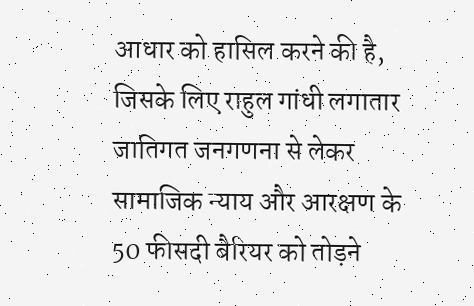आधार को हासिल करने की है, जिसके लिए राहुल गांधी लगातार जातिगत जनगणना से लेकर सामाजिक न्याय और आरक्षण के 50 फीसदी बैरियर को तोड़ने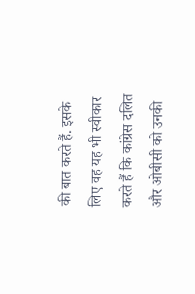की बात करते हैं. इसके लिए वह यह भी स्वीकार करते हैं कि कांग्रेस दलित और ओबीसी को उनकी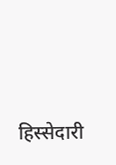हिस्सेदारी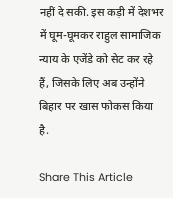नहीं दे सकी. इस कड़ी में देशभर में घूम-घूमकर राहुल सामाजिक न्याय के एजेंडे को सेट कर रहे हैं, जिसके लिए अब उन्होंने बिहार पर खास फोकस किया है.

Share This Article